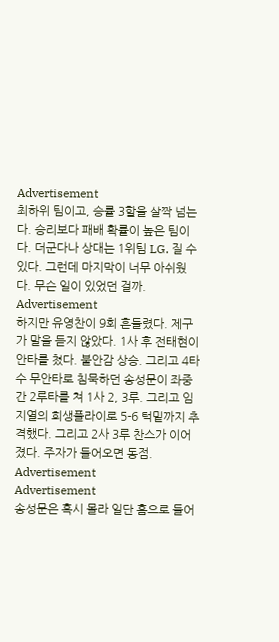Advertisement
최하위 팀이고, 승률 3할을 살짝 넘는다. 승리보다 패배 확률이 높은 팀이다. 더군다나 상대는 1위팀 LG. 질 수 있다. 그런데 마지막이 너무 아쉬웠다. 무슨 일이 있었던 걸까.
Advertisement
하지만 유영찬이 9회 흔들렸다. 제구가 말을 듣지 않았다. 1사 후 전태현이 안타를 쳤다. 불안감 상승. 그리고 4타수 무안타로 침묵하던 송성문이 좌중간 2루타를 쳐 1사 2, 3루. 그리고 임지열의 희생플라이로 5-6 턱밑까지 추격했다. 그리고 2사 3루 찬스가 이어졌다. 주자가 들어오면 동점.
Advertisement
Advertisement
송성문은 혹시 몰라 일단 홈으로 들어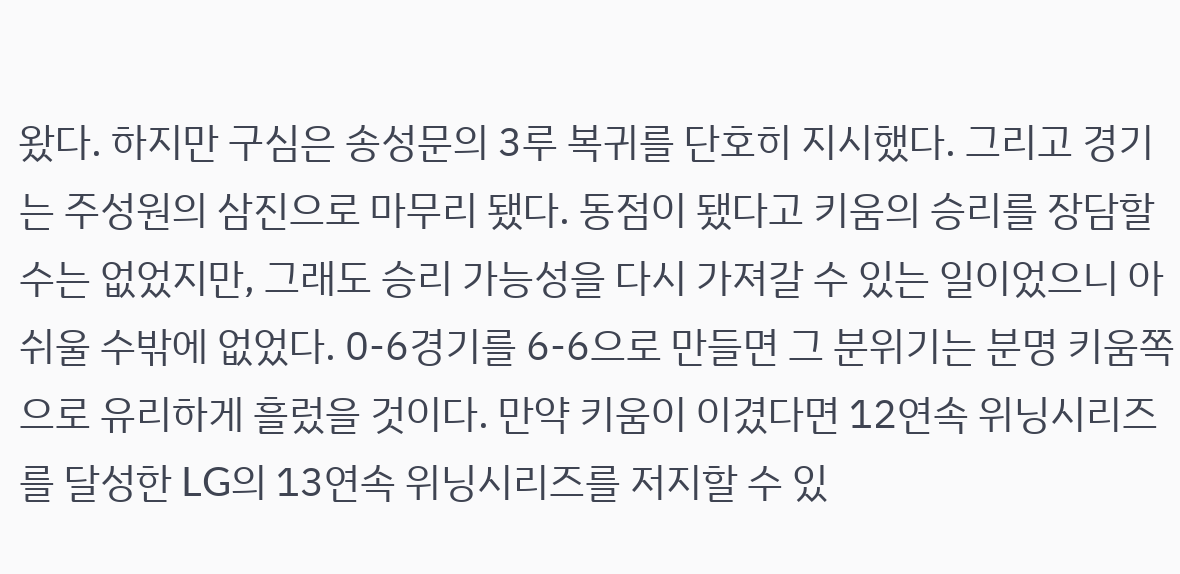왔다. 하지만 구심은 송성문의 3루 복귀를 단호히 지시했다. 그리고 경기는 주성원의 삼진으로 마무리 됐다. 동점이 됐다고 키움의 승리를 장담할 수는 없었지만, 그래도 승리 가능성을 다시 가져갈 수 있는 일이었으니 아쉬울 수밖에 없었다. 0-6경기를 6-6으로 만들면 그 분위기는 분명 키움쪽으로 유리하게 흘렀을 것이다. 만약 키움이 이겼다면 12연속 위닝시리즈를 달성한 LG의 13연속 위닝시리즈를 저지할 수 있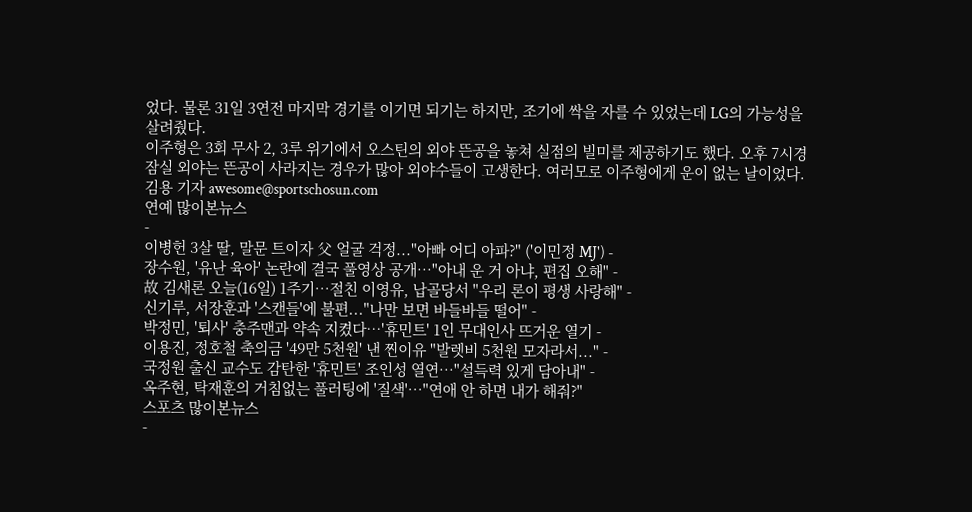었다. 물론 31일 3연전 마지막 경기를 이기면 되기는 하지만, 조기에 싹을 자를 수 있었는데 LG의 가능성을 살려줬다.
이주형은 3회 무사 2, 3루 위기에서 오스틴의 외야 뜬공을 놓쳐 실점의 빌미를 제공하기도 했다. 오후 7시경 잠실 외야는 뜬공이 사라지는 경우가 많아 외야수들이 고생한다. 여러모로 이주형에게 운이 없는 날이었다.
김용 기자 awesome@sportschosun.com
연예 많이본뉴스
-
이병헌 3살 딸, 말문 트이자 父 얼굴 걱정..."아빠 어디 아파?" ('이민정 MJ') -
장수원, '유난 육아' 논란에 결국 풀영상 공개…"아내 운 거 아냐, 편집 오해" -
故 김새론 오늘(16일) 1주기…절친 이영유, 납골당서 "우리 론이 평생 사랑해" -
신기루, 서장훈과 '스캔들'에 불편..."나만 보면 바들바들 떨어" -
박정민, '퇴사' 충주맨과 약속 지켰다…'휴민트' 1인 무대인사 뜨거운 열기 -
이용진, 정호철 축의금 '49만 5천원' 낸 찐이유 "발렛비 5천원 모자라서..." -
국정원 출신 교수도 감탄한 '휴민트' 조인성 열연…"설득력 있게 담아내" -
옥주현, 탁재훈의 거침없는 풀러팅에 '질색'…"연애 안 하면 내가 해줘?"
스포츠 많이본뉴스
-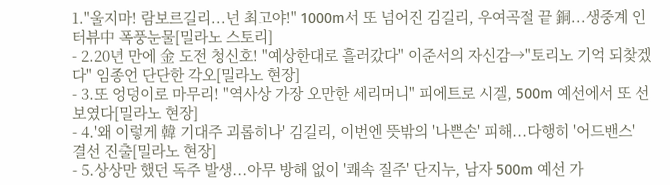1."울지마! 람보르길리...넌 최고야!" 1000m서 또 넘어진 김길리, 우여곡절 끝 銅...생중계 인터뷰中 폭풍눈물[밀라노 스토리]
- 2.20년 만에 金 도전 청신호! "예상한대로 흘러갔다" 이준서의 자신감→"토리노 기억 되찾겠다" 임종언 단단한 각오[밀라노 현장]
- 3.또 엉덩이로 마무리! "역사상 가장 오만한 세리머니" 피에트로 시겔, 500m 예선에서 또 선보였다[밀라노 현장]
- 4.'왜 이렇게 韓 기대주 괴롭히나' 김길리, 이번엔 뜻밖의 '나쁜손' 피해...다행히 '어드밴스' 결선 진출[밀라노 현장]
- 5.상상만 했던 독주 발생...아무 방해 없이 '쾌속 질주' 단지누, 남자 500m 예선 가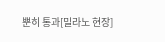뿐히 통과[밀라노 현장]